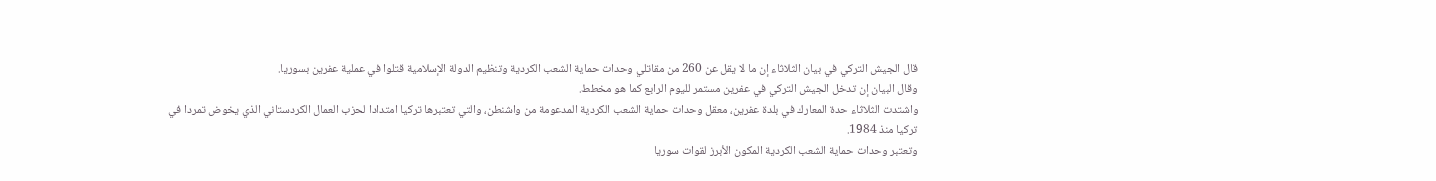قال الجيش التركي في بيان الثلاثاء إن ما لا يقل عن 260 من مقاتلي وحدات حماية الشعب الكردية وتنظيم الدولة الإسلامية قتلوا في عملية عفرين بسوريا.
وقال البيان إن تدخل الجيش التركي في عفرين مستمر لليوم الرابع كما هو مخطط.
واشتدت الثلاثاء حدة المعارك في بلدة عفرين، معقل وحدات حماية الشعب الكردية المدعومة من واشنطن، والتي تعتبرها تركيا امتدادا لحزب العمال الكردستاني الذي يخوض تمردا في تركيا منذ 1984.
وتعتبر وحدات حماية الشعب الكردية المكون الأبرز لقوات سوريا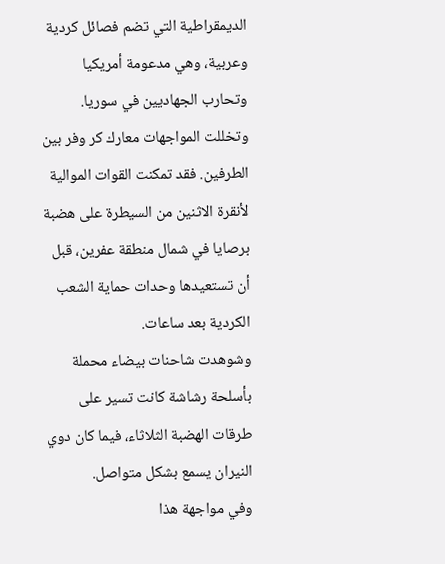الديمقراطية التي تضم فصائل كردية وعربية، وهي مدعومة أمريكيا وتحارب الجهاديين في سوريا.
وتخللت المواجهات معارك كر وفر بين الطرفين. فقد تمكنت القوات الموالية لأنقرة الاثنين من السيطرة على هضبة برصايا في شمال منطقة عفرين، قبل أن تستعيدها وحدات حماية الشعب الكردية بعد ساعات.
وشوهدت شاحنات بيضاء محملة بأسلحة رشاشة كانت تسير على طرقات الهضبة الثلاثاء، فيما كان دوي النيران يسمع بشكل متواصل.
وفي مواجهة هذا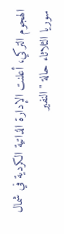الهجوم التركي، أعلنت الإدارة الذاتية الكردية في شمال سوريا الثلاثاء حالة "النفير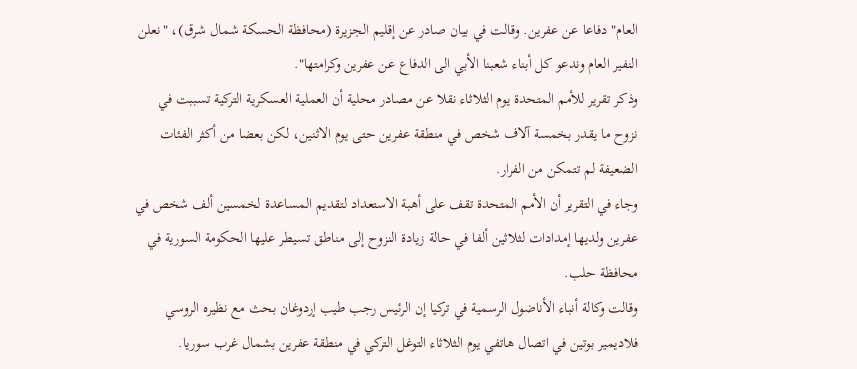العام" دفاعا عن عفرين. وقالت في بيان صادر عن إقليم الجزيرة (محافظة الحسكة شمال شرق)، "نعلن النفير العام وندعو كل أبناء شعبنا الأبي الى الدفاع عن عفرين وكرامتها".
وذكر تقرير للأمم المتحدة يوم الثلاثاء نقلا عن مصادر محلية أن العملية العسكرية التركية تسببت في نزوح ما يقدر بخمسة آلاف شخص في منطقة عفرين حتى يوم الاثنين، لكن بعضا من أكثر الفئات الضعيفة لم تتمكن من الفرار.
وجاء في التقرير أن الأمم المتحدة تقف على أهبة الاستعداد لتقديم المساعدة لخمسين ألف شخص في عفرين ولديها إمدادات لثلاثين ألفا في حالة زيادة النزوح إلى مناطق تسيطر عليها الحكومة السورية في محافظة حلب.
وقالت وكالة أنباء الأناضول الرسمية في تركيا إن الرئيس رجب طيب إردوغان بحث مع نظيره الروسي فلاديمير بوتين في اتصال هاتفي يوم الثلاثاء التوغل التركي في منطقة عفرين بشمال غرب سوريا.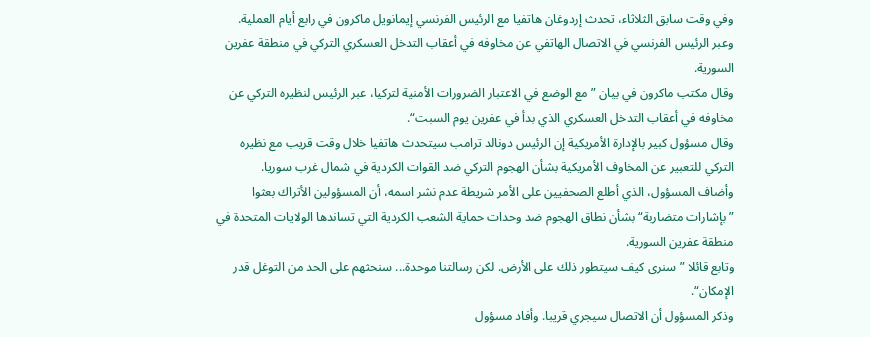وفي وقت سابق الثلاثاء، تحدث إردوغان هاتفيا مع الرئيس الفرنسي إيمانويل ماكرون في رابع أيام العملية.
وعبر الرئيس الفرنسي في الاتصال الهاتفي عن مخاوفه في أعقاب التدخل العسكري التركي في منطقة عفرين السورية.
وقال مكتب ماكرون في بيان ”مع الوضع في الاعتبار الضرورات الأمنية لتركيا، عبر الرئيس لنظيره التركي عن مخاوفه في أعقاب التدخل العسكري الذي بدأ في عفرين يوم السبت“.
وقال مسؤول كبير بالإدارة الأمريكية إن الرئيس دونالد ترامب سيتحدث هاتفيا خلال وقت قريب مع نظيره التركي للتعبير عن المخاوف الأمريكية بشأن الهجوم التركي ضد القوات الكردية في شمال غرب سوريا.
وأضاف المسؤول، الذي أطلع الصحفيين على الأمر شريطة عدم نشر اسمه، أن المسؤولين الأتراك بعثوا ”بإشارات متضاربة“ بشأن نطاق الهجوم ضد وحدات حماية الشعب الكردية التي تساندها الولايات المتحدة في منطقة عفرين السورية.
وتابع قائلا ”سنرى كيف سيتطور ذلك على الأرض. لكن رسالتنا موحدة... سنحثهم على الحد من التوغل قدر الإمكان“.
وذكر المسؤول أن الاتصال سيجري قريبا. وأفاد مسؤول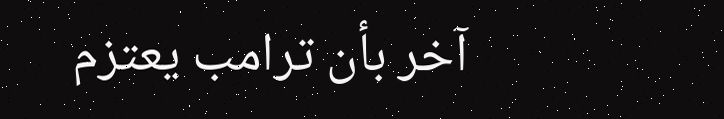آخر بأن ترامب يعتزم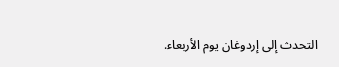التحدث إلى إردوغان يوم الأربعاء.